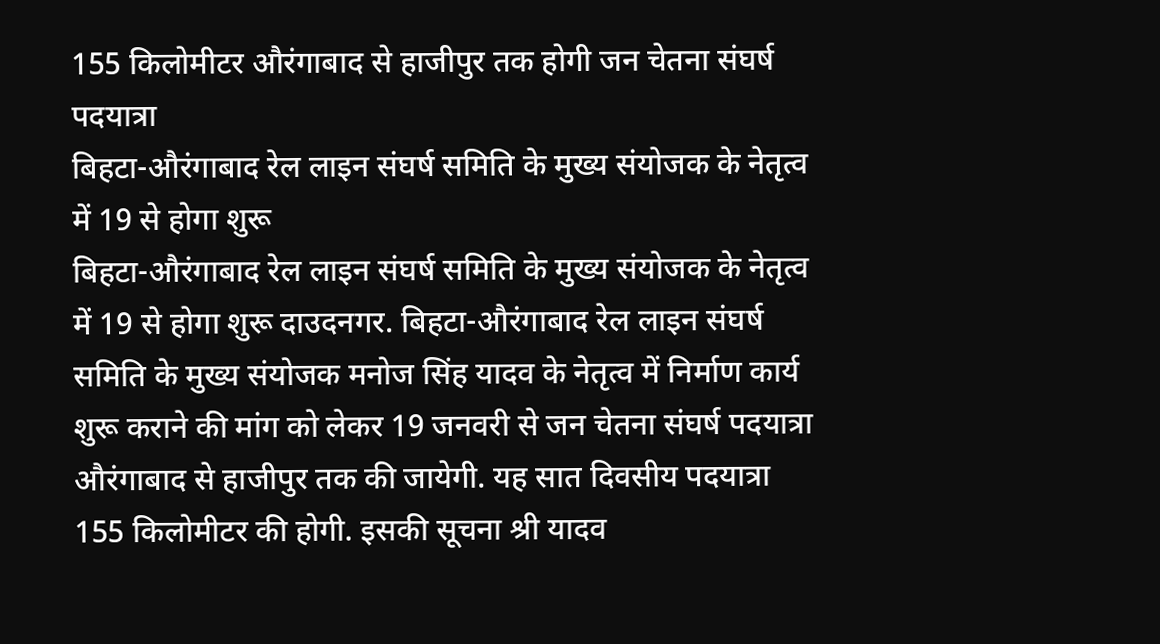155 किलोमीटर औरंगाबाद से हाजीपुर तक होगी जन चेतना संघर्ष पदयात्रा
बिहटा-औरंगाबाद रेल लाइन संघर्ष समिति के मुख्य संयोजक के नेतृत्व में 19 से होगा शुरू
बिहटा-औरंगाबाद रेल लाइन संघर्ष समिति के मुख्य संयोजक के नेतृत्व में 19 से होगा शुरू दाउदनगर. बिहटा-औरंगाबाद रेल लाइन संघर्ष समिति के मुख्य संयोजक मनोज सिंह यादव के नेतृत्व में निर्माण कार्य शुरू कराने की मांग को लेकर 19 जनवरी से जन चेतना संघर्ष पदयात्रा औरंगाबाद से हाजीपुर तक की जायेगी. यह सात दिवसीय पदयात्रा 155 किलोमीटर की होगी. इसकी सूचना श्री यादव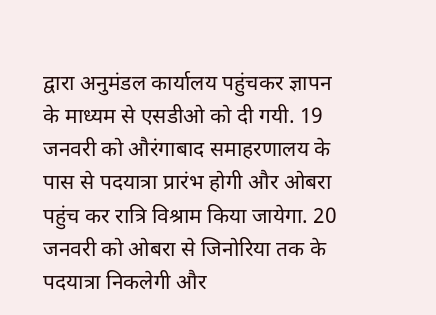द्वारा अनुमंडल कार्यालय पहुंचकर ज्ञापन के माध्यम से एसडीओ को दी गयी. 19 जनवरी को औरंगाबाद समाहरणालय के पास से पदयात्रा प्रारंभ होगी और ओबरा पहुंच कर रात्रि विश्राम किया जायेगा. 20 जनवरी को ओबरा से जिनोरिया तक के पदयात्रा निकलेगी और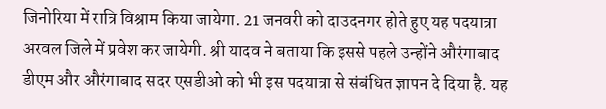जिनोरिया में रात्रि विश्राम किया जायेगा. 21 जनवरी को दाउदनगर होते हुए यह पदयात्रा अरवल जिले में प्रवेश कर जायेगी. श्री यादव ने बताया कि इससे पहले उन्होंने औरंगाबाद डीएम और औरंगाबाद सदर एसडीओ को भी इस पदयात्रा से संबंधित ज्ञापन दे दिया है. यह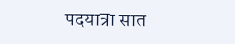पदयात्रा सात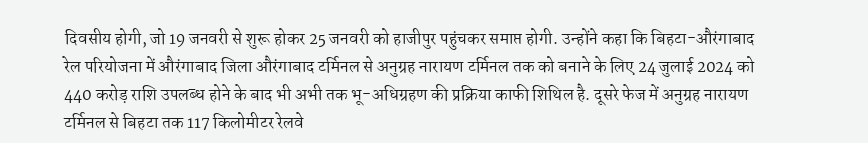दिवसीय होगी, जो 19 जनवरी से शुरू होकर 25 जनवरी को हाजीपुर पहुंचकर समाप्त होगी. उन्होंने कहा कि बिहटा-औरंगाबाद रेल परियोजना में औरंगाबाद जिला औरंगाबाद टर्मिनल से अनुग्रह नारायण टर्मिनल तक को बनाने के लिए 24 जुलाई 2024 को 440 करोड़ राशि उपलब्ध होने के बाद भी अभी तक भू-अधिग्रहण की प्रक्रिया काफी शिथिल है. दूसरे फेज में अनुग्रह नारायण टर्मिनल से बिहटा तक 117 किलोमीटर रेलवे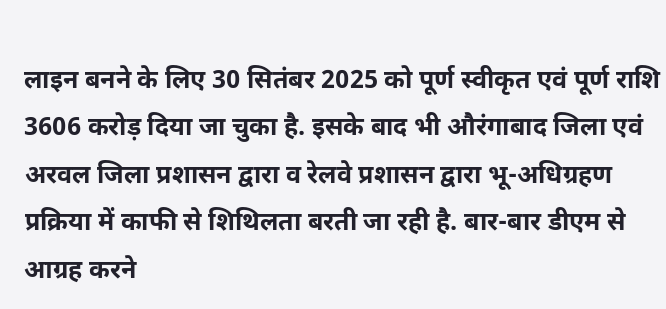लाइन बनने के लिए 30 सितंबर 2025 को पूर्ण स्वीकृत एवं पूर्ण राशि 3606 करोड़ दिया जा चुका है. इसके बाद भी औरंगाबाद जिला एवं अरवल जिला प्रशासन द्वारा व रेलवे प्रशासन द्वारा भू-अधिग्रहण प्रक्रिया में काफी से शिथिलता बरती जा रही है. बार-बार डीएम से आग्रह करने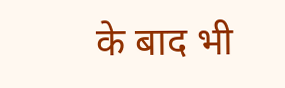के बाद भी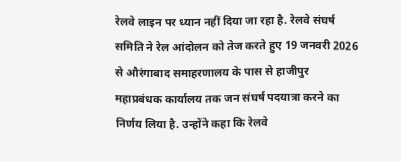रेलवे लाइन पर ध्यान नहीं दिया जा रहा है. रेलवे संघर्ष समिति ने रेल आंदोलन को तेज करते हुए 19 जनवरी 2026 से औरंगाबाद समाहरणालय के पास से हाजीपुर महाप्रबंधक कार्यालय तक जन संघर्ष पदयात्रा करने का निर्णय लिया है. उन्होंने कहा कि रेलवे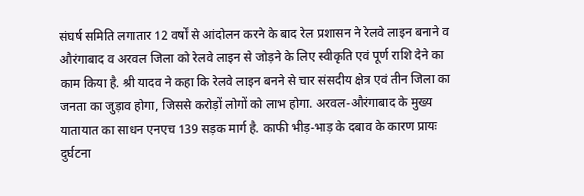संघर्ष समिति लगातार 12 वर्षों से आंदोलन करने के बाद रेल प्रशासन ने रेलवे लाइन बनाने व औरंगाबाद व अरवल जिला को रेलवे लाइन से जोड़ने के लिए स्वीकृति एवं पूर्ण राशि देने का काम किया है. श्री यादव ने कहा कि रेलवे लाइन बनने से चार संसदीय क्षेत्र एवं तीन जिला का जनता का जुड़ाव होगा, जिससे करोड़ों लोगों को लाभ होगा. अरवल-औरंगाबाद के मुख्य यातायात का साधन एनएच 139 सड़क मार्ग है. काफी भीड़-भाड़ के दबाव के कारण प्रायः दुर्घटना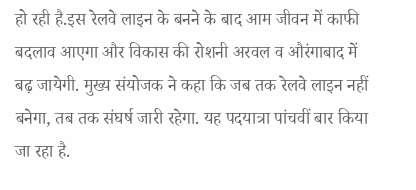हो रही है.इस रेलवे लाइन के बनने के बाद आम जीवन में काफी बदलाव आएगा और विकास की रोशनी अरवल व औरंगाबाद में बढ़ जायेगी. मुख्य संयोजक ने कहा कि जब तक रेलवे लाइन नहीं बनेगा, तब तक संघर्ष जारी रहेगा. यह पदयात्रा पांचवीं बार किया जा रहा है.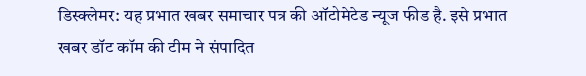डिस्क्लेमर: यह प्रभात खबर समाचार पत्र की ऑटोमेटेड न्यूज फीड है. इसे प्रभात खबर डॉट कॉम की टीम ने संपादित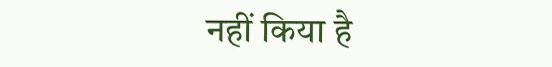नहीं किया है